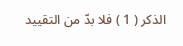الذكر ( 1 ) فلا بدّ من التقييد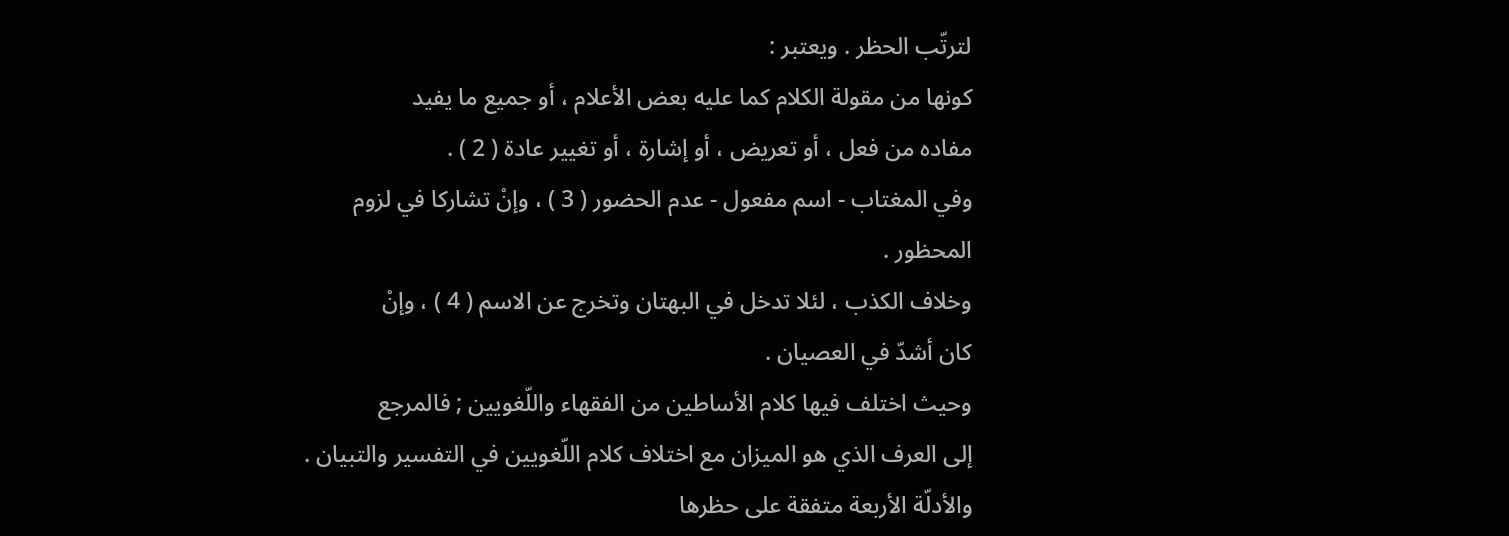لترتّب الحظر . ويعتبر :
كونها من مقولة الكلام كما عليه بعض الأعلام ، أو جميع ما يفيد
مفاده من فعل ، أو تعريض ، أو إشارة ، أو تغيير عادة ( 2 ) .
وفي المغتاب - اسم مفعول - عدم الحضور ( 3 ) ، وإنْ تشاركا في لزوم
المحظور .
وخلاف الكذب ، لئلا تدخل في البهتان وتخرج عن الاسم ( 4 ) ، وإنْ
كان أشدّ في العصيان .
وحيث اختلف فيها كلام الأساطين من الفقهاء واللّغويين ; فالمرجع
إلى العرف الذي هو الميزان مع اختلاف كلام اللّغويين في التفسير والتبيان .
والأدلّة الأربعة متفقة على حظرها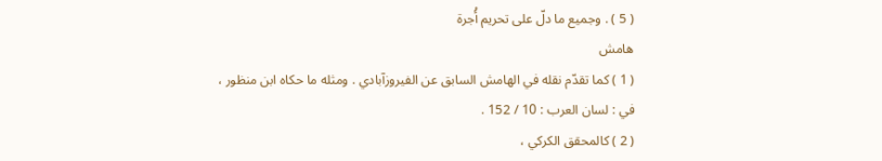( 5 ) . وجميع ما دلّ على تحريم أُجرة
هامش
( 1 ) كما تقدّم نقله في الهامش السابق عن الفيروزآبادي . ومثله ما حكاه ابن منظور ،
في : لسان العرب : 10 / 152 .
( 2 ) كالمحقق الكركي ،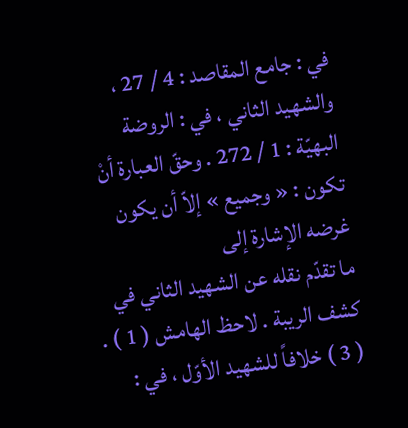في : جامع المقاصد : 4 / 27 ، والشهيد الثاني ، في : الروضة
البهيّة : 1 / 272 . وحقّ العبارة أنْ تكون : « وجميع » إلاّ أن يكون غرضه الإشارة إلى
ما تقدّم نقله عن الشهيد الثاني في كشف الريبة . لاحظ الهامش ( 1 ) .
( 3 ) خلافاً للشهيد الأوّل ، في :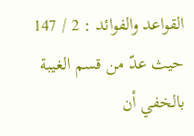القواعد والفوائد : 2 / 147 حيث عدّ من قسم الغيبة
بالخفي أن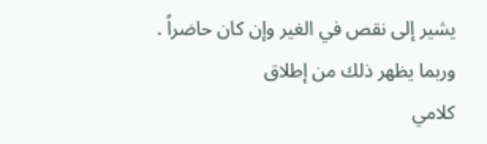يشير إلى نقص في الغير وإن كان حاضراً . وربما يظهر ذلك من إطلاق
كلامي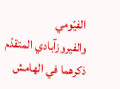الفيّومي والفيروزآبادي المتقدّم ذكرهما في الهامش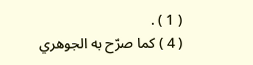( 1 ) .
( 4 ) كما صرّح به الجوهري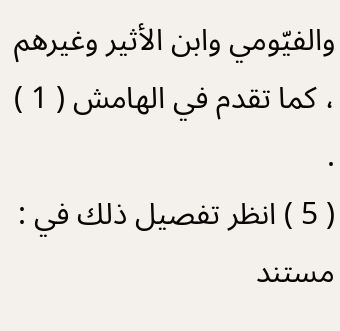والفيّومي وابن الأثير وغيرهم ، كما تقدم في الهامش ( 1 ) .
( 5 ) انظر تفصيل ذلك في : مستند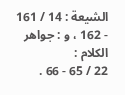الشيعة : 14 / 161 - 162 ، و : جواهر الكلام :
22 / 65 - 66 .